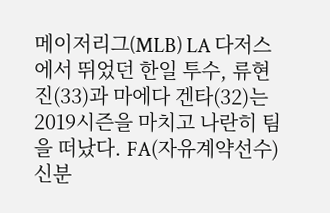메이저리그(MLB) LA 다저스에서 뛰었던 한일 투수, 류현진(33)과 마에다 겐타(32)는 2019시즌을 마치고 나란히 팀을 떠났다. FA(자유계약선수) 신분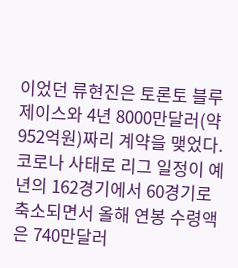이었던 류현진은 토론토 블루제이스와 4년 8000만달러(약 952억원)짜리 계약을 맺었다. 코로나 사태로 리그 일정이 예년의 162경기에서 60경기로 축소되면서 올해 연봉 수령액은 740만달러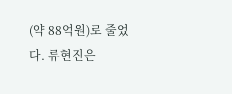(약 88억원)로 줄었다. 류현진은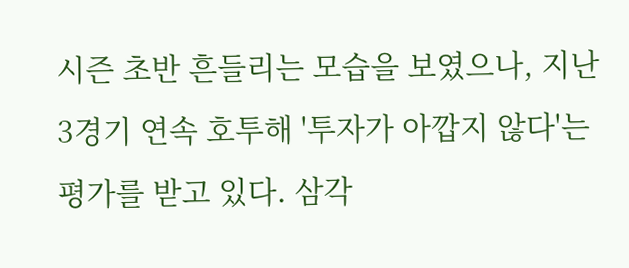시즌 초반 흔들리는 모습을 보였으나, 지난 3경기 연속 호투해 '투자가 아깝지 않다'는 평가를 받고 있다. 삼각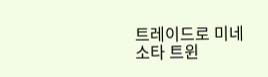트레이드로 미네소타 트윈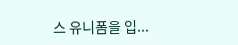스 유니폼을 입...